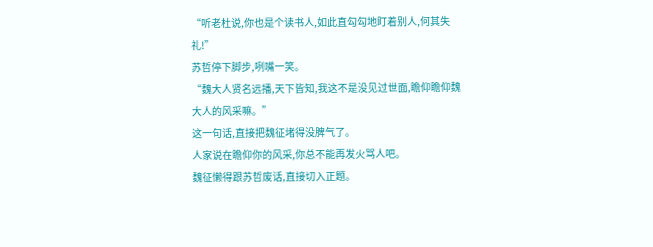“听老杜说,你也是个读书人,如此直勾勾地盯着别人,何其失礼!”
苏哲停下脚步,咧嘴一笑。
“魏大人贤名远播,天下皆知,我这不是没见过世面,瞻仰瞻仰魏大人的风采嘛。”
这一句话,直接把魏征堵得没脾气了。
人家说在瞻仰你的风采,你总不能再发火骂人吧。
魏征懒得跟苏哲废话,直接切入正题。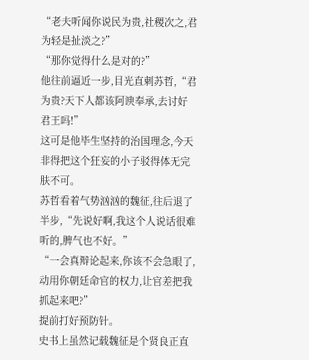“老夫听闻你说民为贵,社稷次之,君为轻是扯淡之?”
“那你觉得什么是对的?”
他往前逼近一步,目光直刺苏哲,“君为贵?天下人都该阿谀奉承,去讨好君王吗!”
这可是他毕生坚持的治国理念,今天非得把这个狂妄的小子驳得体无完肤不可。
苏哲看着气势汹汹的魏征,往后退了半步,“先说好啊,我这个人说话很难听的,脾气也不好。”
“一会真辩论起来,你该不会急眼了,动用你朝廷命官的权力,让官差把我抓起来吧?”
提前打好预防针。
史书上虽然记载魏征是个贤良正直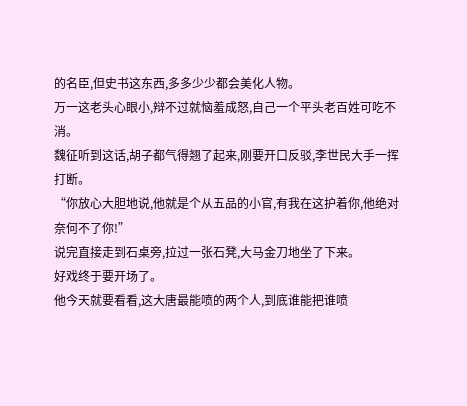的名臣,但史书这东西,多多少少都会美化人物。
万一这老头心眼小,辩不过就恼羞成怒,自己一个平头老百姓可吃不消。
魏征听到这话,胡子都气得翘了起来,刚要开口反驳,李世民大手一挥打断。
“你放心大胆地说,他就是个从五品的小官,有我在这护着你,他绝对奈何不了你!”
说完直接走到石桌旁,拉过一张石凳,大马金刀地坐了下来。
好戏终于要开场了。
他今天就要看看,这大唐最能喷的两个人,到底谁能把谁喷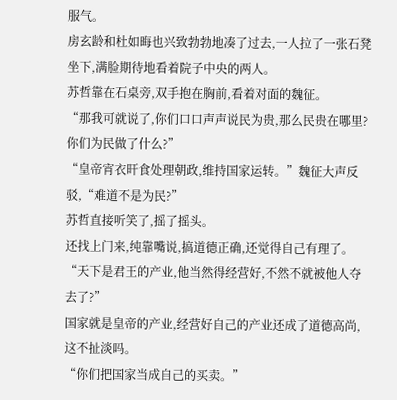服气。
房玄龄和杜如晦也兴致勃勃地凑了过去,一人拉了一张石凳坐下,满脸期待地看着院子中央的两人。
苏哲靠在石桌旁,双手抱在胸前,看着对面的魏征。
“那我可就说了,你们口口声声说民为贵,那么民贵在哪里?你们为民做了什么?”
“皇帝宵衣旰食处理朝政,维持国家运转。”魏征大声反驳,“难道不是为民?”
苏哲直接听笑了,摇了摇头。
还找上门来,纯靠嘴说,搞道德正确,还觉得自己有理了。
“天下是君王的产业,他当然得经营好,不然不就被他人夺去了?”
国家就是皇帝的产业,经营好自己的产业还成了道德高尚,这不扯淡吗。
“你们把国家当成自己的买卖。”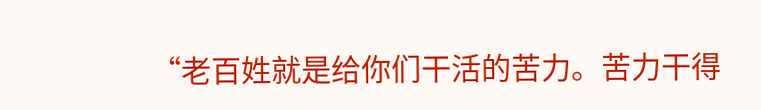“老百姓就是给你们干活的苦力。苦力干得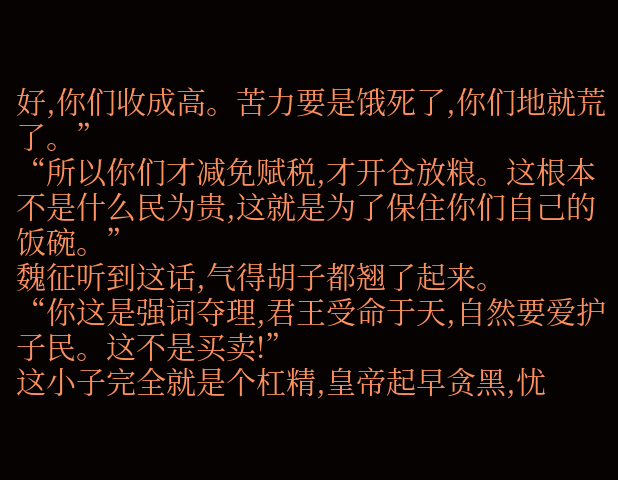好,你们收成高。苦力要是饿死了,你们地就荒了。”
“所以你们才减免赋税,才开仓放粮。这根本不是什么民为贵,这就是为了保住你们自己的饭碗。”
魏征听到这话,气得胡子都翘了起来。
“你这是强词夺理,君王受命于天,自然要爱护子民。这不是买卖!”
这小子完全就是个杠精,皇帝起早贪黑,忧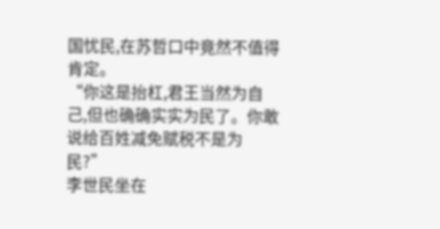国忧民,在苏哲口中竟然不值得肯定。
“你这是抬杠,君王当然为自己,但也确确实实为民了。你敢说给百姓减免赋税不是为民?”
李世民坐在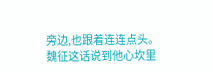旁边,也跟着连连点头。
魏征这话说到他心坎里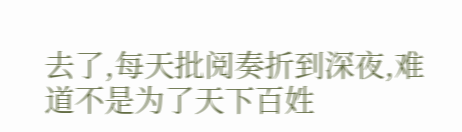去了,每天批阅奏折到深夜,难道不是为了天下百姓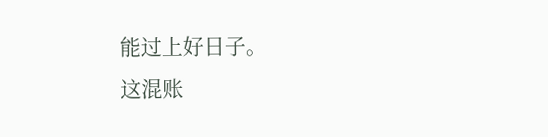能过上好日子。
这混账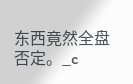东西竟然全盘否定。_c